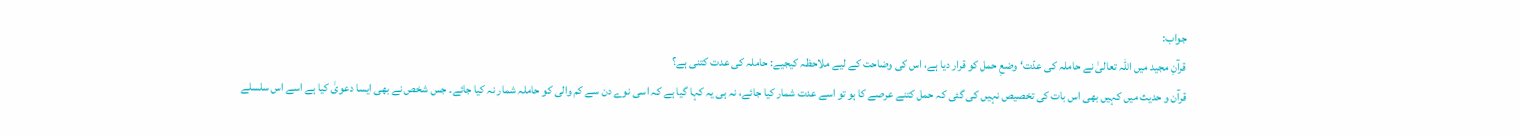جواب:
قرآنِ مجید میں اللہ تعالیٰ نے حاملہ کی عدّت‘ وضعِ حمل کو قرار دیا ہے، اس کی وضاحت کے لیے ملاحظہ کیجیے: حاملہ کی عدت کتنی ہے؟
قرآن و حدیث میں کہیں بھی اس بات کی تخصیص نہیں کی گئی کہ حمل کتنے عرصے کا ہو تو اسے عدت شمار کیا جائے، نہ ہی یہ کہا گیا ہے کہ اسی نوے دن سے کم والی کو حاملہ شمار نہ کیا جائے۔ جس شخص نے بھی ایسا دعویٰ کیا ہے اسے اس سلسلے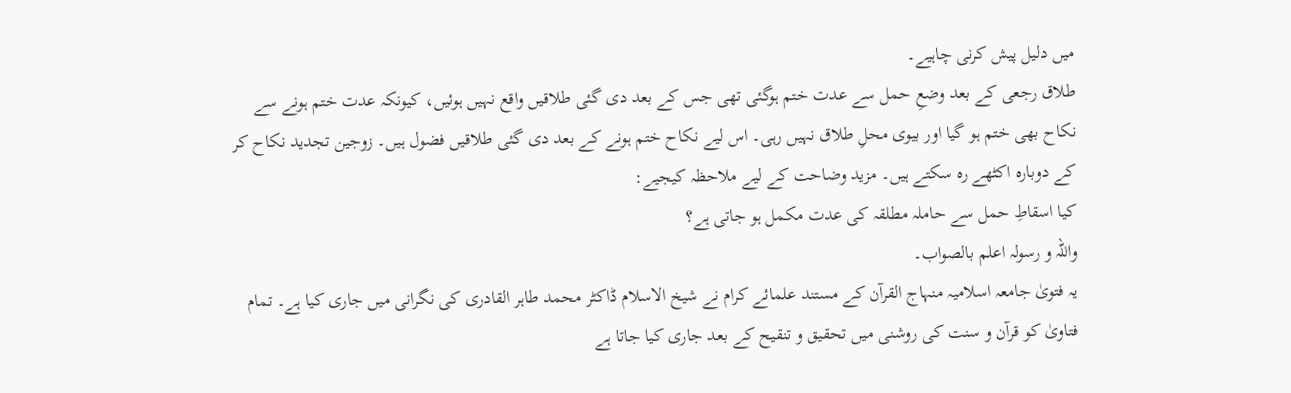میں دلیل پیش کرنی چاہیے۔
طلاق رجعی کے بعد وضعِ حمل سے عدت ختم ہوگئی تھی جس کے بعد دی گئی طلاقیں واقع نہیں ہوئیں، کیونکہ عدت ختم ہونے سے نکاح بھی ختم ہو گیا اور بیوی محلِ طلاق نہیں رہی۔ اس لیے نکاح ختم ہونے کے بعد دی گئی طلاقیں فضول ہیں۔ زوجین تجدید نکاح کر کے دوبارہ اکٹھے رہ سکتے ہیں۔ مزید وضاحت کے لیے ملاحظہ کیجیے:
کیا اسقاطِ حمل سے حاملہ مطلقہ کی عدت مکمل ہو جاتی ہے؟
واللہ و رسولہ اعلم بالصواب۔
یہ فتویٰ جامعہ اسلامیہ منہاج القرآن کے مستند علمائے کرام نے شیخ الاسلام ڈاکٹر محمد طاہر القادری کی نگرانی میں جاری کیا ہے۔ تمام فتاویٰ کو قرآن و سنت کی روشنی میں تحقیق و تنقیح کے بعد جاری کیا جاتا ہے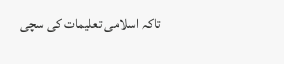تاکہ اسلامی تعلیمات کی سچی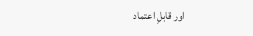اور قابلِ اعتماد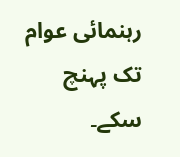رہنمائی عوام تک پہنچ سکے۔